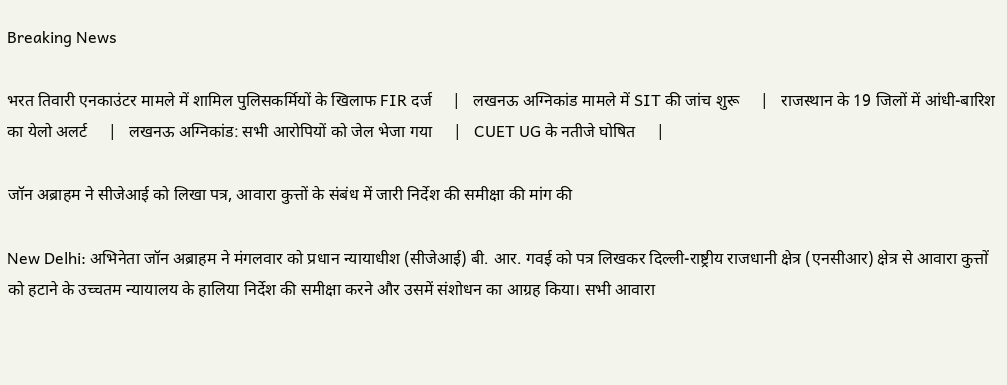Breaking News

भरत तिवारी एनकाउंटर मामले में शामिल पुलिसकर्मियों के खिलाफ FIR दर्ज     |   लखनऊ अग्निकांड मामले में SIT की जांच शुरू     |   राजस्थान के 19 जिलों में आंधी-बारिश का येलो अलर्ट     |   लखनऊ अग्निकांड: सभी आरोपियों को जेल भेजा गया     |   CUET UG के नतीजे घोषित     |

जॉन अब्राहम ने सीजेआई को लिखा पत्र, आवारा कुत्तों के संबंध में जारी निर्देश की समीक्षा की मांग की

New Delhi: अभिनेता जॉन अब्राहम ने मंगलवार को प्रधान न्यायाधीश (सीजेआई) बी. आर. गवई को पत्र लिखकर दिल्ली-राष्ट्रीय राजधानी क्षेत्र (एनसीआर) क्षेत्र से आवारा कुत्तों को हटाने के उच्चतम न्यायालय के हालिया निर्देश की समीक्षा करने और उसमें संशोधन का आग्रह किया। सभी आवारा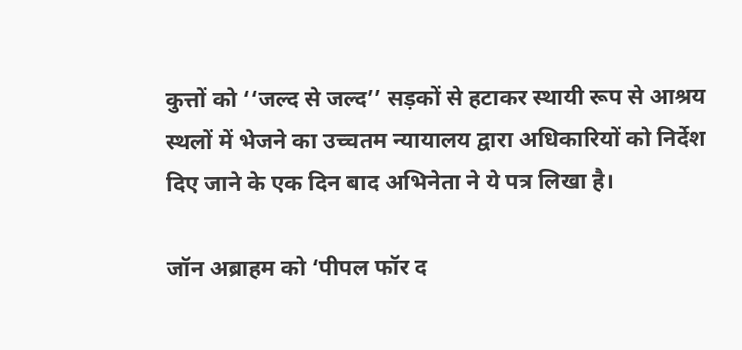कुत्तों को ‘‘जल्द से जल्द’’ सड़कों से हटाकर स्थायी रूप से आश्रय स्थलों में भेजने का उच्चतम न्यायालय द्वारा अधिकारियों को निर्देश दिए जाने के एक दिन बाद अभिनेता ने ये पत्र लिखा है।

जॉन अब्राहम को ‘पीपल फॉर द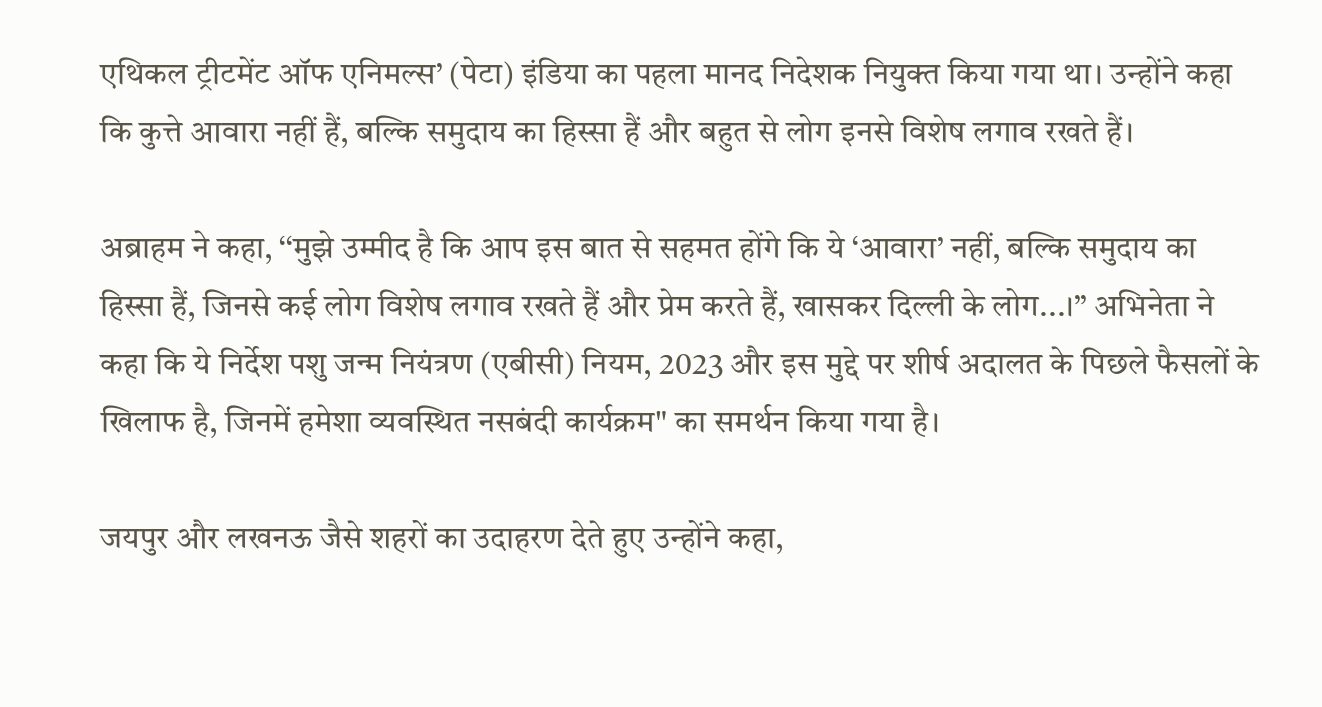एथिकल ट्रीटमेंट ऑफ एनिमल्स’ (पेटा) इंडिया का पहला मानद निदेशक नियुक्त किया गया था। उन्होंने कहा कि कुत्ते आवारा नहीं हैं, बल्कि समुदाय का हिस्सा हैं और बहुत से लोग इनसे विशेष लगाव रखते हैं।

अब्राहम ने कहा, ‘‘मुझे उम्मीद है कि आप इस बात से सहमत होंगे कि ये ‘आवारा’ नहीं, बल्कि समुदाय का हिस्सा हैं, जिनसे कई लोग विशेष लगाव रखते हैं और प्रेम करते हैं, खासकर दिल्ली के लोग...।’’ अभिनेता ने कहा कि ये निर्देश पशु जन्म नियंत्रण (एबीसी) नियम, 2023 और इस मुद्दे पर शीर्ष अदालत के पिछले फैसलों के खिलाफ है, जिनमें हमेशा व्यवस्थित नसबंदी कार्यक्रम" का समर्थन किया गया है।

जयपुर और लखनऊ जैसे शहरों का उदाहरण देते हुए उन्होंने कहा,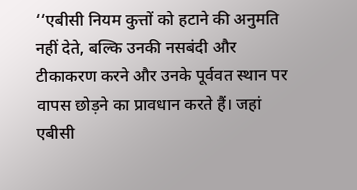‘‘एबीसी नियम कुत्तों को हटाने की अनुमति नहीं देते, बल्कि उनकी नसबंदी और टीकाकरण करने और उनके पूर्ववत स्थान पर वापस छोड़ने का प्रावधान करते हैं। जहां एबीसी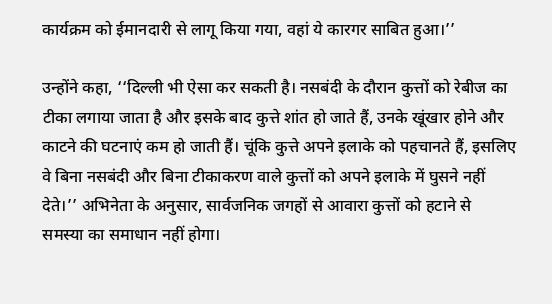कार्यक्रम को ईमानदारी से लागू किया गया, वहां ये कारगर साबित हुआ।’’

उन्होंने कहा, ‘‘दिल्ली भी ऐसा कर सकती है। नसबंदी के दौरान कुत्तों को रेबीज का टीका लगाया जाता है और इसके बाद कुत्ते शांत हो जाते हैं, उनके खूंखार होने और काटने की घटनाएं कम हो जाती हैं। चूंकि कुत्ते अपने इलाके को पहचानते हैं, इसलिए वे बिना नसबंदी और बिना टीकाकरण वाले कुत्तों को अपने इलाके में घुसने नहीं देते।’’ अभिनेता के अनुसार, सार्वजनिक जगहों से आवारा कुत्तों को हटाने से समस्या का समाधान नहीं होगा।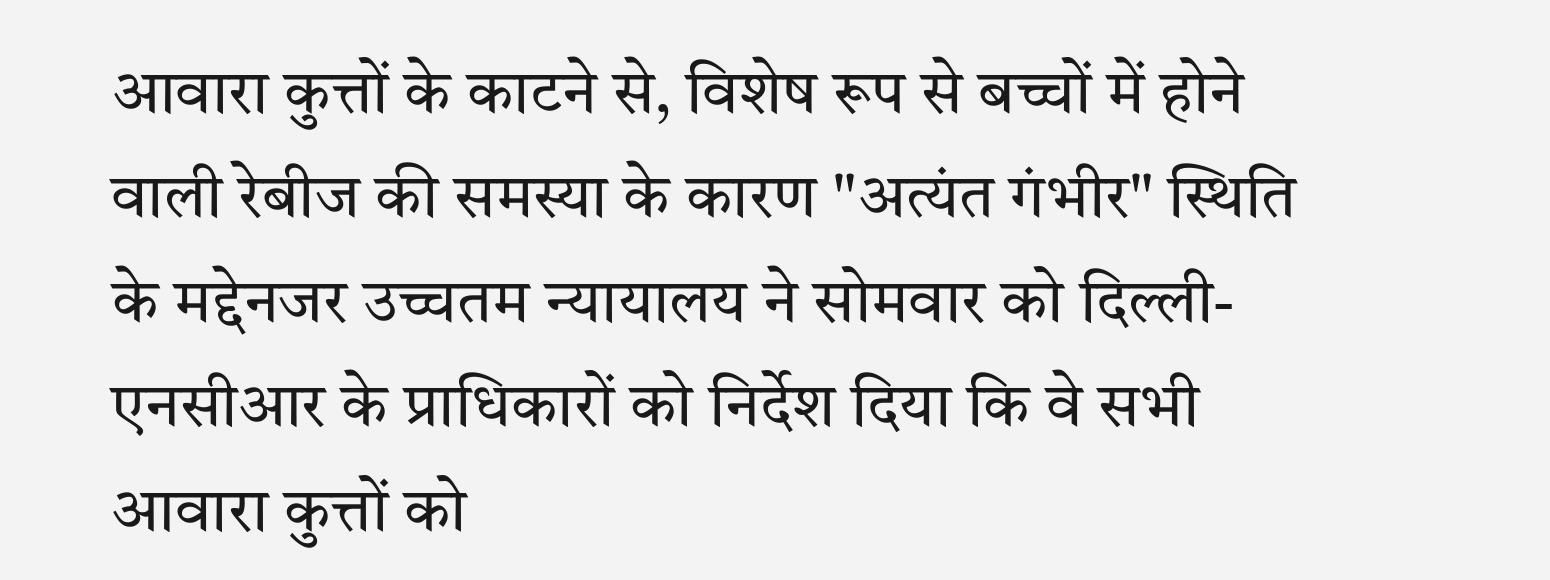आवारा कुत्तों के काटने से, विशेष रूप से बच्चों में होने वाली रेबीज की समस्या के कारण "अत्यंत गंभीर" स्थिति के मद्देनजर उच्चतम न्यायालय ने सोमवार को दिल्ली-एनसीआर के प्राधिकारों को निर्देश दिया कि वे सभी आवारा कुत्तों को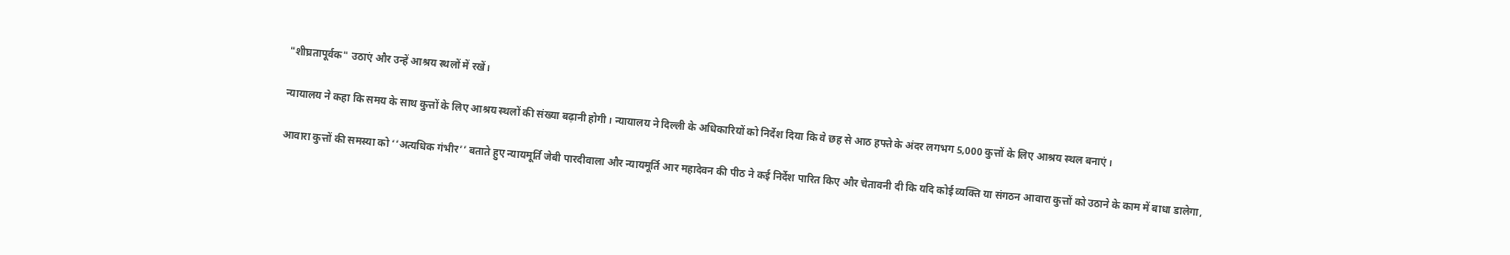"शीघ्रतापूर्वक" उठाएं और उन्हें आश्रय स्थलों में रखें।

न्यायालय ने कहा कि समय के साथ कुत्तों के लिए आश्रय स्थलों की संख्या बढ़ानी होगी। न्यायालय ने दिल्ली के अधिकारियों को निर्देश दिया कि वे छह से आठ हफ्ते के अंदर लगभग 5,000 कुत्तों के लिए आश्रय स्थल बनाएं।

आवारा कुत्तों की समस्या को ‘‘अत्यधिक गंभीर’’ बताते हुए न्यायमूर्ति जेबी पारदीवाला और न्यायमूर्ति आर महादेवन की पीठ ने कई निर्देश पारित किए और चेतावनी दी कि यदि कोई व्यक्ति या संगठन आवारा कुत्तों को उठाने के काम में बाधा डालेगा,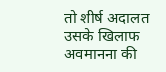तो शीर्ष अदालत उसके खिलाफ अवमानना की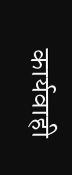कार्यवाही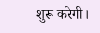शुरू करेगी।